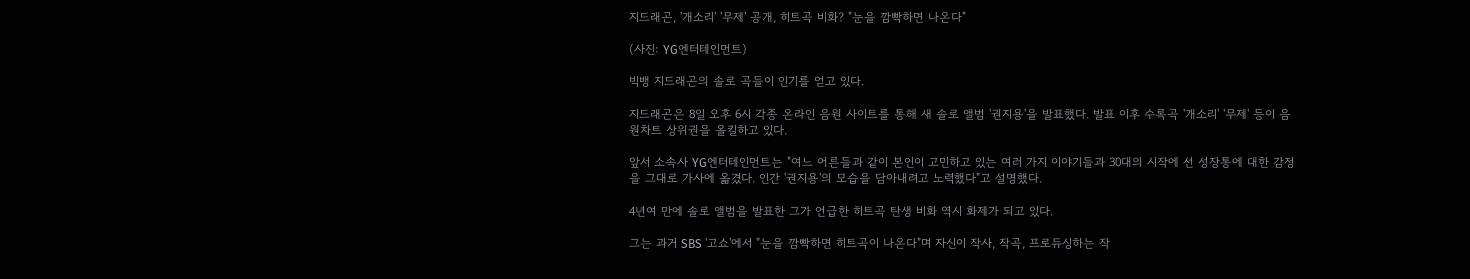지드래곤, '개소리' '무제' 공개, 히트곡 비화? "눈을 깜빡하면 나온다"

(사진: YG엔터테인먼트)

빅뱅 지드래곤의 솔로 곡들이 인기를 얻고 있다.

지드래곤은 8일 오후 6시 각종 온라인 음원 사이트를 통해 새 솔로 앨범 '권지용'을 발표했다. 발표 이후 수록곡 '개소리' '무제' 등이 음원차트 상위권을 올킬하고 있다.

앞서 소속사 YG엔터테인먼트는 "여느 어른들과 같이 본인이 고민하고 있는 여러 가지 이야기들과 30대의 시작에 선 성장통에 대한 감정을 그대로 가사에 옮겼다. 인간 '권지용'의 모습을 담아내려고 노력했다"고 설명했다.

4년여 만에 솔로 앨범을 발표한 그가 언급한 히트곡 탄생 비화 역시 화제가 되고 있다.

그는 과거 SBS '고쇼'에서 "눈을 깜빡하면 히트곡이 나온다"며 자신이 작사, 작곡, 프로듀싱하는 작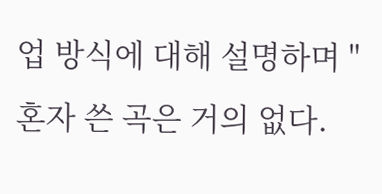업 방식에 대해 설명하며 "혼자 쓴 곡은 거의 없다.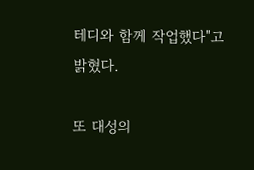테디와 함께 작업했다"고 밝혔다.

또 대성의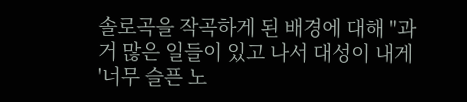솔로곡을 작곡하게 된 배경에 대해 "과거 많은 일들이 있고 나서 대성이 내게 '너무 슬픈 노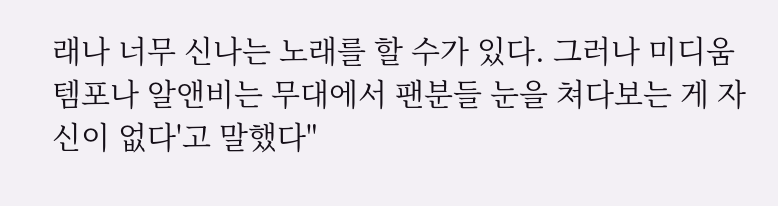래나 너무 신나는 노래를 할 수가 있다. 그러나 미디움 템포나 알앤비는 무대에서 팬분들 눈을 쳐다보는 게 자신이 없다'고 말했다"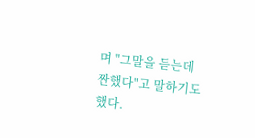며 "그말을 듣는데 짠했다"고 말하기도 했다.